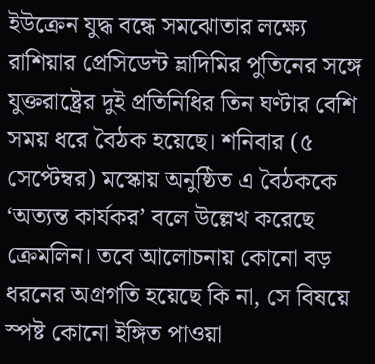ইউক্রেন যুদ্ধ বন্ধে সমঝোতার লক্ষ্যে রাশিয়ার প্রেসিডেন্ট ভ্লাদিমির পুতিনের সঙ্গে যুক্তরাষ্ট্রের দুই প্রতিনিধির তিন ঘণ্টার বেশি সময় ধরে বৈঠক হয়েছে। শনিবার (৫ সেপ্টেম্বর) মস্কোয় অনুষ্ঠিত এ বৈঠককে ‘অত্যন্ত কার্যকর’ বলে উল্লেখ করেছে ক্রেমলিন। তবে আলোচনায় কোনো বড় ধরনের অগ্রগতি হয়েছে কি না, সে বিষয়ে স্পষ্ট কোনো ইঙ্গিত পাওয়া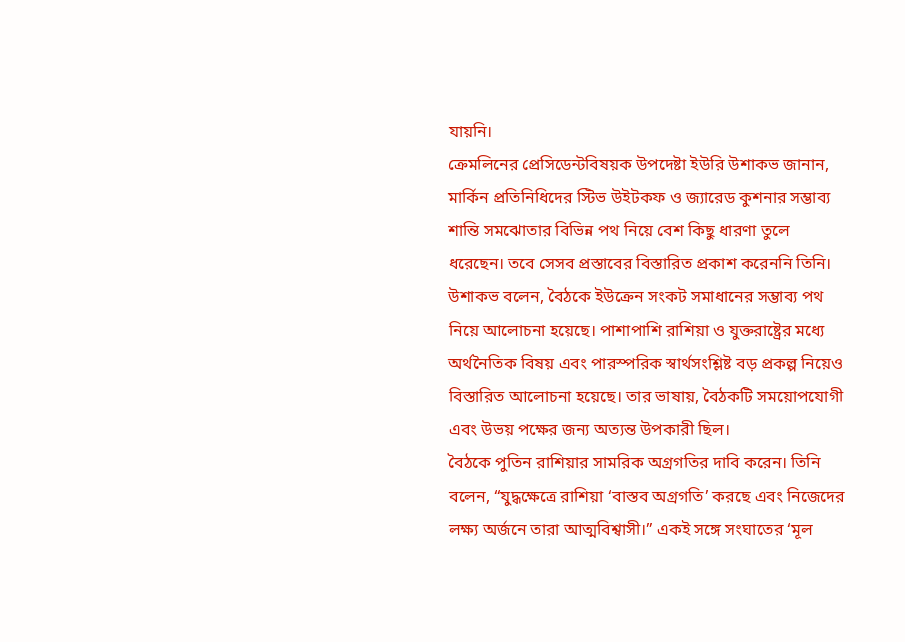যায়নি।
ক্রেমলিনের প্রেসিডেন্টবিষয়ক উপদেষ্টা ইউরি উশাকভ জানান, মার্কিন প্রতিনিধিদের স্টিভ উইটকফ ও জ্যারেড কুশনার সম্ভাব্য শান্তি সমঝোতার বিভিন্ন পথ নিয়ে বেশ কিছু ধারণা তুলে ধরেছেন। তবে সেসব প্রস্তাবের বিস্তারিত প্রকাশ করেননি তিনি।
উশাকভ বলেন, বৈঠকে ইউক্রেন সংকট সমাধানের সম্ভাব্য পথ নিয়ে আলোচনা হয়েছে। পাশাপাশি রাশিয়া ও যুক্তরাষ্ট্রের মধ্যে অর্থনৈতিক বিষয় এবং পারস্পরিক স্বার্থসংশ্লিষ্ট বড় প্রকল্প নিয়েও বিস্তারিত আলোচনা হয়েছে। তার ভাষায়, বৈঠকটি সময়োপযোগী এবং উভয় পক্ষের জন্য অত্যন্ত উপকারী ছিল।
বৈঠকে পুতিন রাশিয়ার সামরিক অগ্রগতির দাবি করেন। তিনি বলেন, “যুদ্ধক্ষেত্রে রাশিয়া ‘বাস্তব অগ্রগতি’ করছে এবং নিজেদের লক্ষ্য অর্জনে তারা আত্মবিশ্বাসী।” একই সঙ্গে সংঘাতের ‘মূল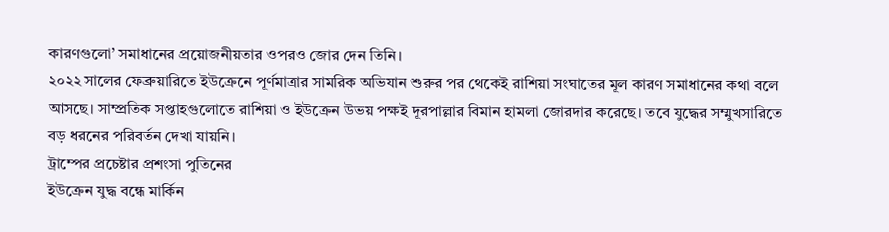কারণগুলো’ সমাধানের প্রয়োজনীয়তার ওপরও জোর দেন তিনি।
২০২২ সালের ফেব্রুয়ারিতে ইউক্রেনে পূর্ণমাত্রার সামরিক অভিযান শুরুর পর থেকেই রাশিয়া সংঘাতের মূল কারণ সমাধানের কথা বলে আসছে। সাম্প্রতিক সপ্তাহগুলোতে রাশিয়া ও ইউক্রেন উভয় পক্ষই দূরপাল্লার বিমান হামলা জোরদার করেছে। তবে যুদ্ধের সম্মুখসারিতে বড় ধরনের পরিবর্তন দেখা যায়নি।
ট্রাম্পের প্রচেষ্টার প্রশংসা পুতিনের
ইউক্রেন যুদ্ধ বন্ধে মার্কিন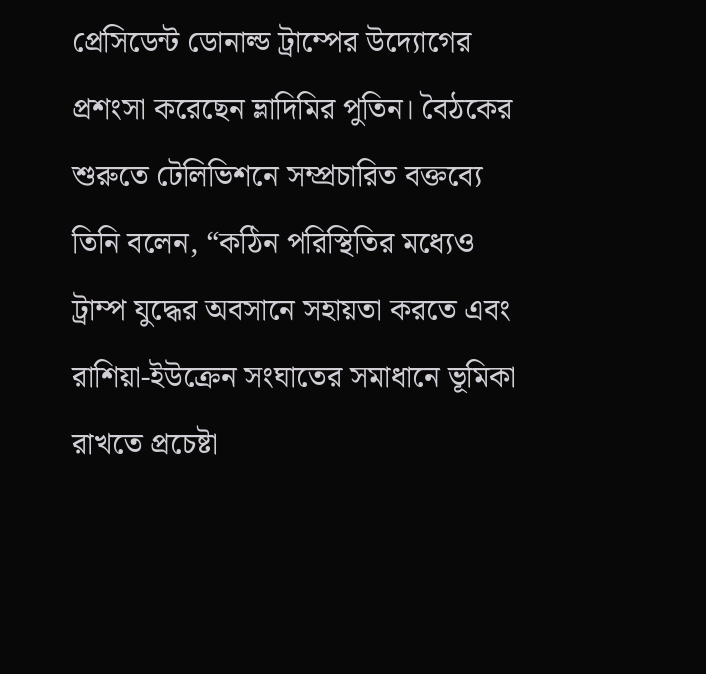প্রেসিডেন্ট ডোনাল্ড ট্রাম্পের উদ্যোগের প্রশংসা করেছেন ভ্লাদিমির পুতিন। বৈঠকের শুরুতে টেলিভিশনে সম্প্রচারিত বক্তব্যে তিনি বলেন, “কঠিন পরিস্থিতির মধ্যেও ট্রাম্প যুদ্ধের অবসানে সহায়তা করতে এবং রাশিয়া-ইউক্রেন সংঘাতের সমাধানে ভূমিকা রাখতে প্রচেষ্টা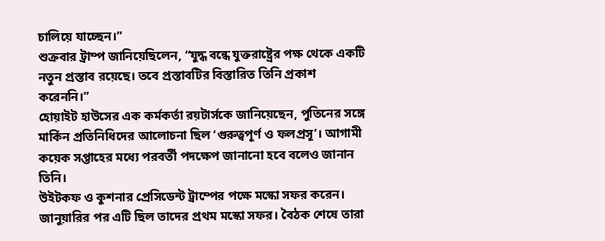চালিয়ে যাচ্ছেন।”
শুক্রবার ট্রাম্প জানিয়েছিলেন, “যুদ্ধ বন্ধে যুক্তরাষ্ট্রের পক্ষ থেকে একটি নতুন প্রস্তাব রয়েছে। তবে প্রস্তাবটির বিস্তারিত তিনি প্রকাশ করেননি।”
হোয়াইট হাউসের এক কর্মকর্তা রয়টার্সকে জানিয়েছেন, পুতিনের সঙ্গে মার্কিন প্রতিনিধিদের আলোচনা ছিল ‘গুরুত্বপূর্ণ ও ফলপ্রসূ’। আগামী কয়েক সপ্তাহের মধ্যে পরবর্তী পদক্ষেপ জানানো হবে বলেও জানান তিনি।
উইটকফ ও কুশনার প্রেসিডেন্ট ট্রাম্পের পক্ষে মস্কো সফর করেন। জানুয়ারির পর এটি ছিল তাদের প্রথম মস্কো সফর। বৈঠক শেষে তারা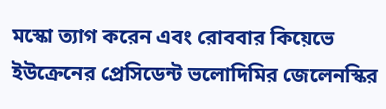মস্কো ত্যাগ করেন এবং রোববার কিয়েভে ইউক্রেনের প্রেসিডেন্ট ভলোদিমির জেলেনস্কির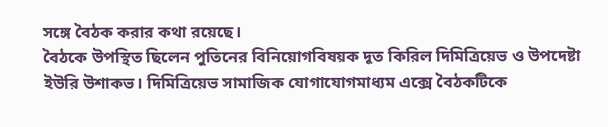সঙ্গে বৈঠক করার কথা রয়েছে।
বৈঠকে উপস্থিত ছিলেন পুতিনের বিনিয়োগবিষয়ক দূত কিরিল দিমিত্রিয়েভ ও উপদেষ্টা ইউরি উশাকভ। দিমিত্রিয়েভ সামাজিক যোগাযোগমাধ্যম এক্সে বৈঠকটিকে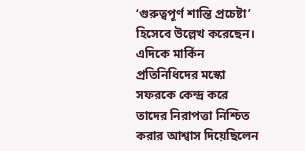‘গুরুত্বপূর্ণ শান্তি প্রচেষ্টা’ হিসেবে উল্লেখ করেছেন।
এদিকে মার্কিন প্রতিনিধিদের মস্কো সফরকে কেন্দ্র করে তাদের নিরাপত্তা নিশ্চিত করার আশ্বাস দিয়েছিলেন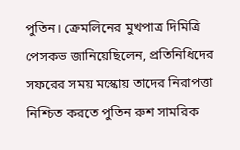পুতিন। ক্রেমলিনের মুখপাত্র দিমিত্রি পেসকভ জানিয়েছিলেন, প্রতিনিধিদের সফরের সময় মস্কোয় তাদের নিরাপত্তা নিশ্চিত করতে পুতিন রুশ সামরিক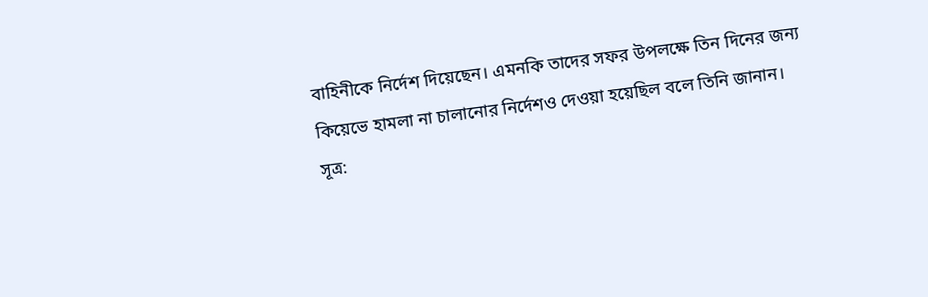বাহিনীকে নির্দেশ দিয়েছেন। এমনকি তাদের সফর উপলক্ষে তিন দিনের জন্য কিয়েভে হামলা না চালানোর নির্দেশও দেওয়া হয়েছিল বলে তিনি জানান।
সূত্র: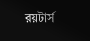রয়টার্স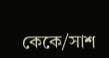কেকে/সাশ